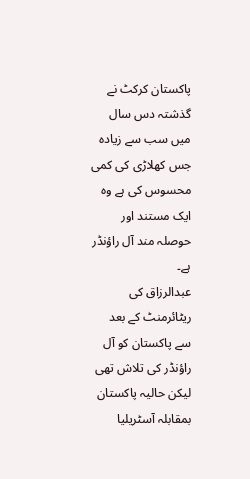پاکستان کرکٹ نے گذشتہ دس سال میں سب سے زیادہ جس کھلاڑی کی کمی محسوس کی ہے وہ ایک مستند اور حوصلہ مند آل راؤنڈر ہے۔
عبدالرزاق کی ریٹائرمنٹ کے بعد سے پاکستان کو آل راؤنڈر کی تلاش تھی لیکن حالیہ پاکستان بمقابلہ آسٹریلیا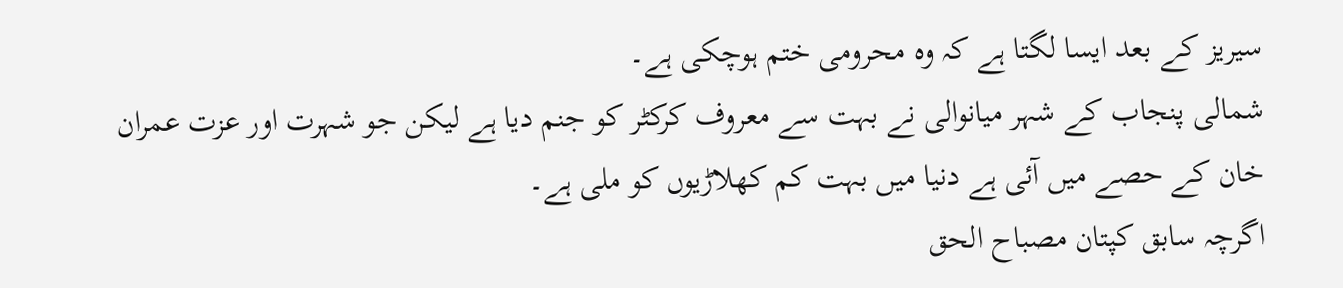سیریز کے بعد ایسا لگتا ہے کہ وہ محرومی ختم ہوچکی ہے۔
شمالی پنجاب کے شہر میانوالی نے بہت سے معروف کرکٹر کو جنم دیا ہے لیکن جو شہرت اور عزت عمران خان کے حصے میں آئی ہے دنیا میں بہت کم کھلاڑیوں کو ملی ہے۔
اگرچہ سابق کپتان مصباح الحق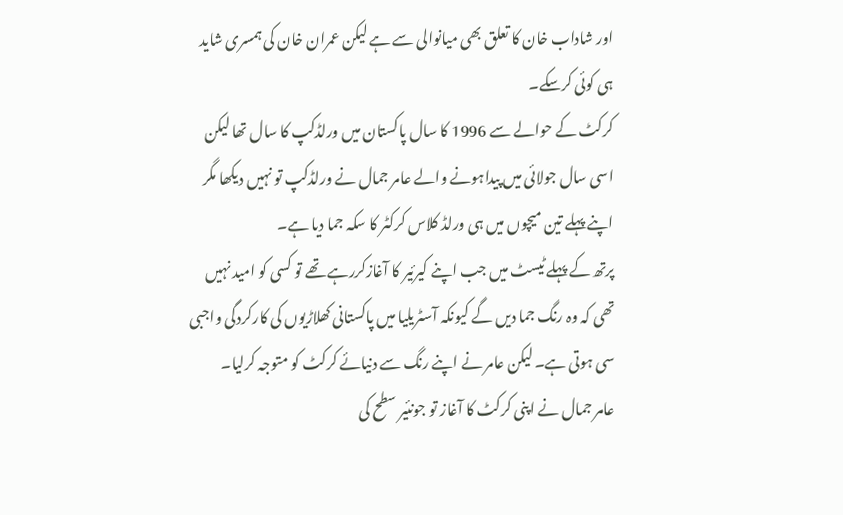اور شاداب خان کا تعلق بھی میانوالی سے ہے لیکن عمران خان کی ہمسری شاید ہی کوئی کرسکے۔
کرکٹ کے حوالے سے 1996 کا سال پاکستان میں ورلڈکپ کا سال تھا لیکن اسی سال جولائی میں پیداہونے والے عامر جمال نے ورلڈکپ تو نہیں دیکھا مگر اپنے پہلے تین میچوں میں ہی ورلڈ کلاس کرکٹر کا سکہ جما دیا ہے۔
پرتھ کے پہلے ٹیسٹ میں جب اپنے کیرئیر کا آغازکررہے تھے تو کسی کو امید نہیں تھی کہ وہ رنگ جما دیں گے کیونکہ آسٹریلیا میں پاکستانی کھلاڑیوں کی کارکردگی واجبی سی ہوتی ہے۔ لیکن عامر نے اپنے رنگ سے دنیائے کرکٹ کو متوجہ کرلیا۔
عامر جمال نے اپنی کرکٹ کا آغاز تو جونئیر سطح کی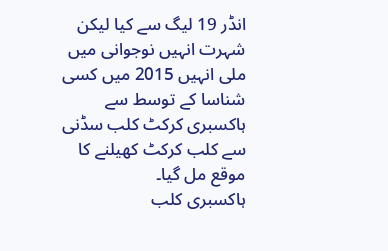انڈر 19 لیگ سے کیا لیکن شہرت انہیں نوجوانی میں ملی انہیں 2015 میں کسی شناسا کے توسط سے ہاکسبری کرکٹ کلب سڈنی سے کلب کرکٹ کھیلنے کا موقع مل گیا۔
ہاکسبری کلب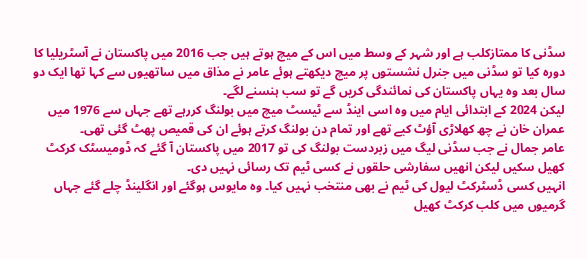سڈنی کا ممتازکلب ہے اور شہر کے وسط میں اس کے میچ ہوتے ہیں جب 2016 میں پاکستان نے آسٹریلیا کا دورہ کیا تو سڈنی میں جنرل نشستوں پر میچ دیکھتے ہوئے عامر نے مذاق میں ساتھیوں سے کہا تھا ایک دو سال بعد وہ یہاں پاکستان کی نمائندگی کریں گے تو سب ہنسنے لگے۔
لیکن 2024 کے ابتدائی ایام میں وہ اسی اینڈ سے ٹیسٹ میچ میں بولنگ کررہے تھے جہاں سے 1976 میں عمران خان نے چھ کھلاڑی آؤٹ کیے تھے اور تمام دن بولنگ کرتے ہوئے ان کی قمیص پھٹ گئی تھی۔
عامر جمال نے جب سڈنی لیگ میں زبردست بولنگ کی تو 2017 میں پاکستان آ گئے کہ ڈومیسٹک کرکٹ کھیل سکیں لیکن انھیں سفارشی حلقوں نے کسی ٹیم تک رسائی نہیں دی۔
انہیں کسی ڈسٹرکٹ لیول کی ٹیم نے بھی منتخب نہیں کیا۔ وہ مایوس ہوگئے اور انگلینڈ چلے گئے جہاں گرمیوں میں کلب کرکٹ کھیل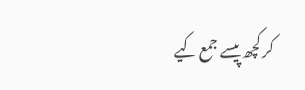کر کچھ پیسے جمع کیے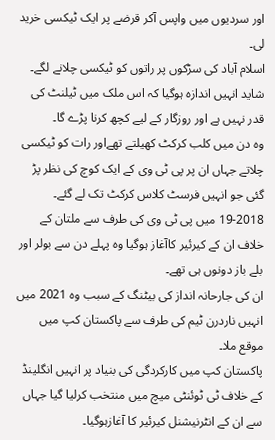اور سردیوں میں واپس آکر قرضے پر ایک ٹیکسی خرید لی۔
اسلام آباد کی سڑکوں پر راتوں کو ٹیکسی چلانے لگے۔ شاید انہیں اندازہ ہوگیا کہ اس ملک میں ٹیلنٹ کی قدر نہیں ہے اور روزگار کے لیے کچھ کرنا پڑے گا۔
وہ دن میں کلب کرکٹ کھیلتے تھےاور رات کو ٹیکسی چلاتے جہاں ان پر پی ٹی وی کے ایک کوچ کی نظر پڑ گئی جو انہیں فرسٹ کلاس کرکٹ تک لے گئے۔ 2018-19 میں پی ٹی وی کی طرف سے ملتان کے خلاف ان کے کیرئیر کاآغاز ہوگیا وہ پہلے دن سے بولر اور بلے باز دونوں ہی تھے۔
ان کی جارحانہ انداز کی بیٹنگ کے سبب وہ 2021 میں انہیں ناردرن ٹیم کی طرف سے پاکستان کپ میں موقع ملا۔
پاکستان کپ میں کارکردگی کی بنیاد پر انہیں انگلینڈ کے خلاف ٹی ٹوئنٹی میچ میں منتخب کرلیا گیا جہاں سے ان کے انٹرنیشنل کیرئیر کا آغازہوگیا۔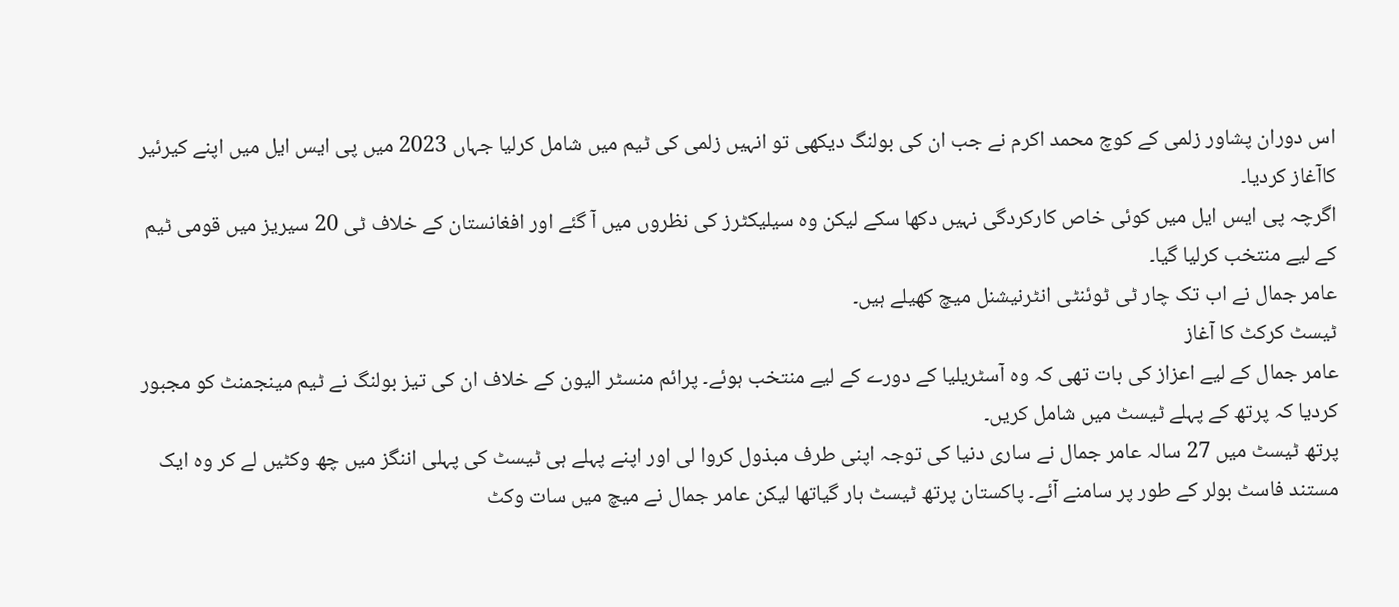اس دوران پشاور زلمی کے کوچ محمد اکرم نے جب ان کی بولنگ دیکھی تو انہیں زلمی کی ٹیم میں شامل کرلیا جہاں 2023 میں پی ایس ایل میں اپنے کیرئیر کاآغاز کردیا۔
اگرچہ پی ایس ایل میں کوئی خاص کارکردگی نہیں دکھا سکے لیکن وہ سیلیکٹرز کی نظروں میں آ گئے اور افغانستان کے خلاف ٹی 20 سیریز میں قومی ٹیم کے لیے منتخب کرلیا گیا۔
عامر جمال نے اب تک چار ٹی ٹوئنٹی انٹرنیشنل میچ کھیلے ہیں۔
ٹیسٹ کرکٹ کا آغاز
عامر جمال کے لیے اعزاز کی بات تھی کہ وہ آسٹریلیا کے دورے کے لیے منتخب ہوئے۔ پرائم منسٹر الیون کے خلاف ان کی تیز بولنگ نے ٹیم مینجمنٹ کو مجبور کردیا کہ پرتھ کے پہلے ٹیسٹ میں شامل کریں۔
پرتھ ٹیسٹ میں 27 سالہ عامر جمال نے ساری دنیا کی توجہ اپنی طرف مبذول کروا لی اور اپنے پہلے ہی ٹیسٹ کی پہلی اننگز میں چھ وکٹیں لے کر وہ ایک مستند فاسٹ بولر کے طور پر سامنے آئے۔ پاکستان پرتھ ٹیسٹ ہار گیاتھا لیکن عامر جمال نے میچ میں سات وکٹ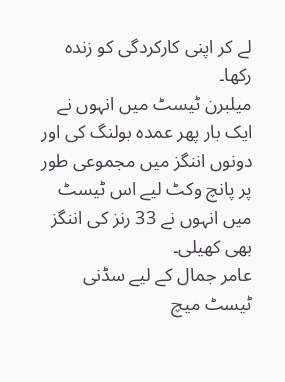لے کر اپنی کارکردگی کو زندہ رکھا۔
میلبرن ٹیسٹ میں انہوں نے ایک بار پھر عمدہ بولنگ کی اور دونوں اننگز میں مجموعی طور پر پانچ وکٹ لیے اس ٹیسٹ میں انہوں نے 33 رنز کی اننگز بھی کھیلی۔
عامر جمال کے لیے سڈنی ٹیسٹ میچ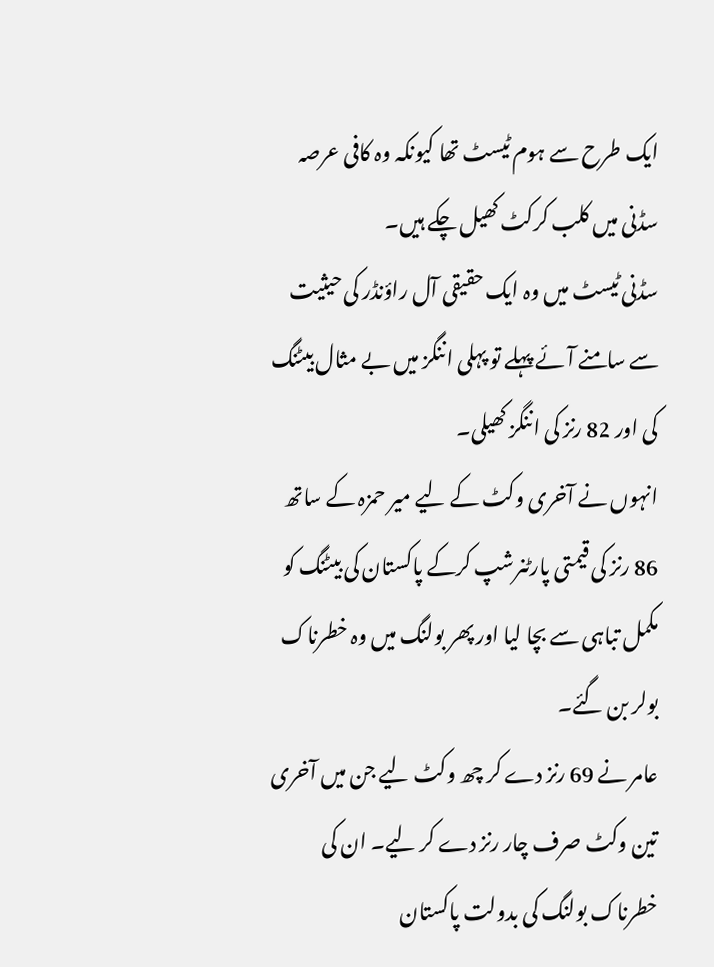ایک طرح سے ہوم ٹیسٹ تھا کیونکہ وہ کافی عرصہ سڈنی میں کلب کرکٹ کھیل چکے ہیں۔
سڈنی ٹیسٹ میں وہ ایک حقیقی آل راؤنڈر کی حیثیت سے سامنے آئے پہلے تو پہلی اننگز میں بے مثال بیٹنگ کی اور 82 رنز کی اننگز کھیلی۔
انہوں نے آخری وکٹ کے لیے میر حمزہ کے ساتھ 86 رنز کی قیمتی پارٹنرشپ کرکے پاکستان کی بیٹنگ کو مکمل تباہی سے بچا لیا اور پھر بولنگ میں وہ خطرناک بولر بن گئے۔
عامر نے 69 رنز دے کر چھ وکٹ لیے جن میں آخری تین وکٹ صرف چار رنز دے کر لیے۔ ان کی خطرناک بولنگ کی بدولت پاکستان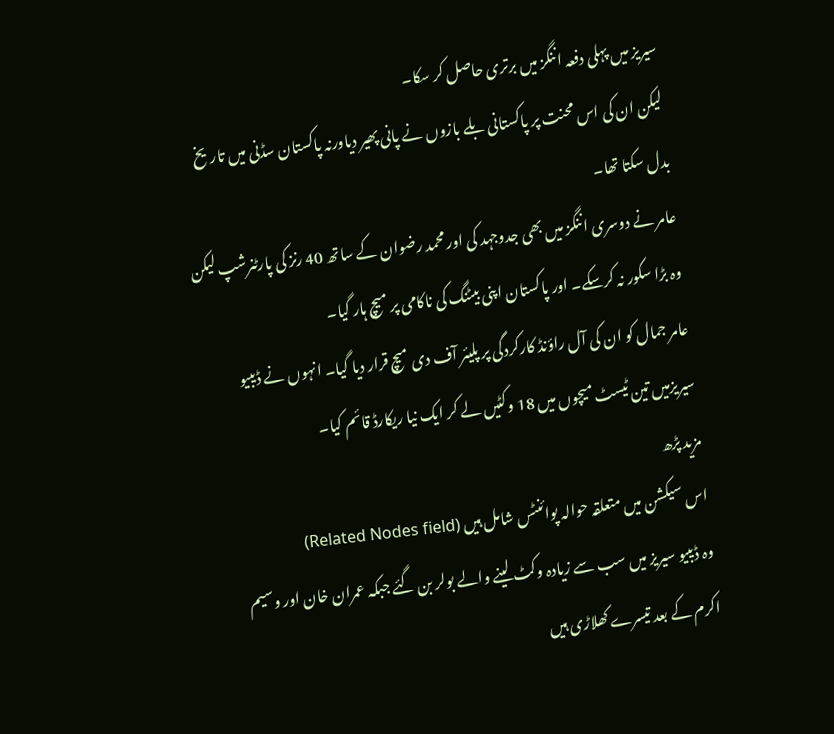سیریز میں پہلی دفعہ اننگز میں برتری حاصل کر سکا۔
لیکن ان کی اس محنت پر پاکستانی بلے بازوں نے پانی پھیر دیاورنہ پاکستان سڈنی میں تاریخ بدل سکتا تھا۔
عامر نے دوسری اننگز میں بھی جدوجہد کی اور محمد رضوان کے ساتھ 40 رنز کی پارٹنرشپ لیکن وہ بڑا سکور نہ کرسکے۔ اور پاکستان اپنی بیٹنگ کی ناکامی پر میچ ہار گیا۔
عامر جمال کو ان کی آل راؤنڈ کارکردگی پر پلیئر آف دی میچ قرار دیا گیا۔ انہوں نے ڈیبیو سیریزمیں تین ٹیسٹ میچوں میں 18 وکٹیں لے کر ایک نیا ریکارڈ قائم کیا۔
مزید پڑھ
اس سیکشن میں متعلقہ حوالہ پوائنٹس شامل ہیں (Related Nodes field)
وہ ڈیبیو سیریز میں سب سے زیادہ وکٹ لینے والے بولر بن گئے جبکہ عمران خان اور وسیم اکرم کے بعد تیسرے کھلاڑی ہیں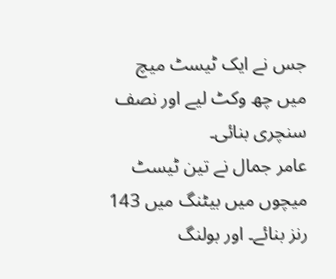جس نے ایک ٹیسٹ میچ میں چھ وکٹ لیے اور نصف سنچری بنائی۔
عامر جمال نے تین ٹیسٹ میچوں میں بیٹنگ میں 143 رنز بنائے۔ اور بولنگ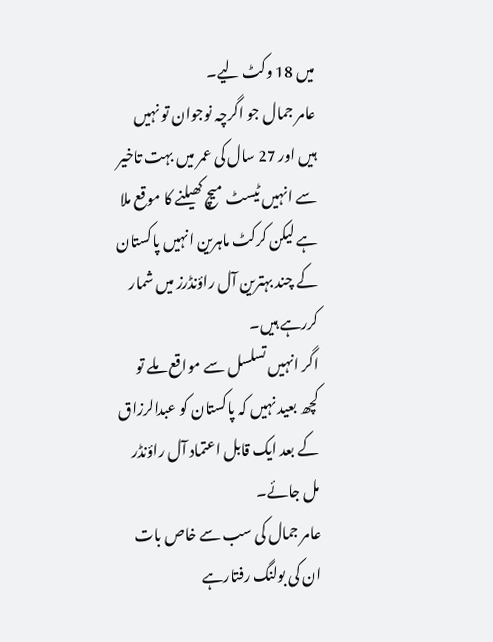میں 18 وکٹ لیے۔
عامر جمال جو اگرچہ نوجوان تو نہیں ہیں اور 27 سال کی عمر میں بہت تاخیر سے انہیں ٹیسٹ میچ کھیلنے کا موقع ملا ہے لیکن کرکٹ ماہرین انہیں پاکستان کے چند بہترین آل راؤنڈرز میں شمار کررہے ہیں۔
اگر انہیں تسلسل سے مواقع ملے تو کچھ بعید نہیں کہ پاکستان کو عبدالرزاق کے بعد ایک قابل اعتماد آل راؤنڈر مل جائے۔
عامر جمال کی سب سے خاص بات ان کی بولنگ رفتارہے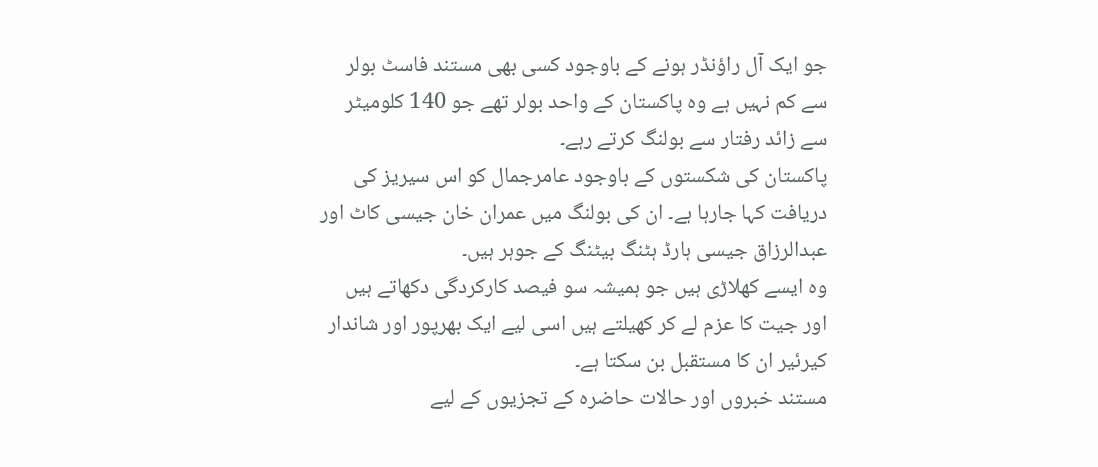جو ایک آل راؤنڈر ہونے کے باوجود کسی بھی مستند فاسٹ بولر سے کم نہیں ہے وہ پاکستان کے واحد بولر تھے جو 140 کلومیٹر سے زائد رفتار سے بولنگ کرتے رہے۔
پاکستان کی شکستوں کے باوجود عامرجمال کو اس سیریز کی دریافت کہا جارہا ہے۔ ان کی بولنگ میں عمران خان جیسی کاٹ اور عبدالرزاق جیسی ہارڈ ہٹنگ بیٹنگ کے جوہر ہیں۔
وہ ایسے کھلاڑی ہیں جو ہمیشہ سو فیصد کارکردگی دکھاتے ہیں اور جیت کا عزم لے کر کھیلتے ہیں اسی لیے ایک بھرپور اور شاندار کیرئیر ان کا مستقبل بن سکتا ہے۔
مستند خبروں اور حالات حاضرہ کے تجزیوں کے لیے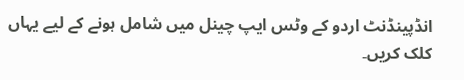انڈپینڈنٹ اردو کے وٹس ایپ چینل میں شامل ہونے کے لیے یہاں کلک کریں۔